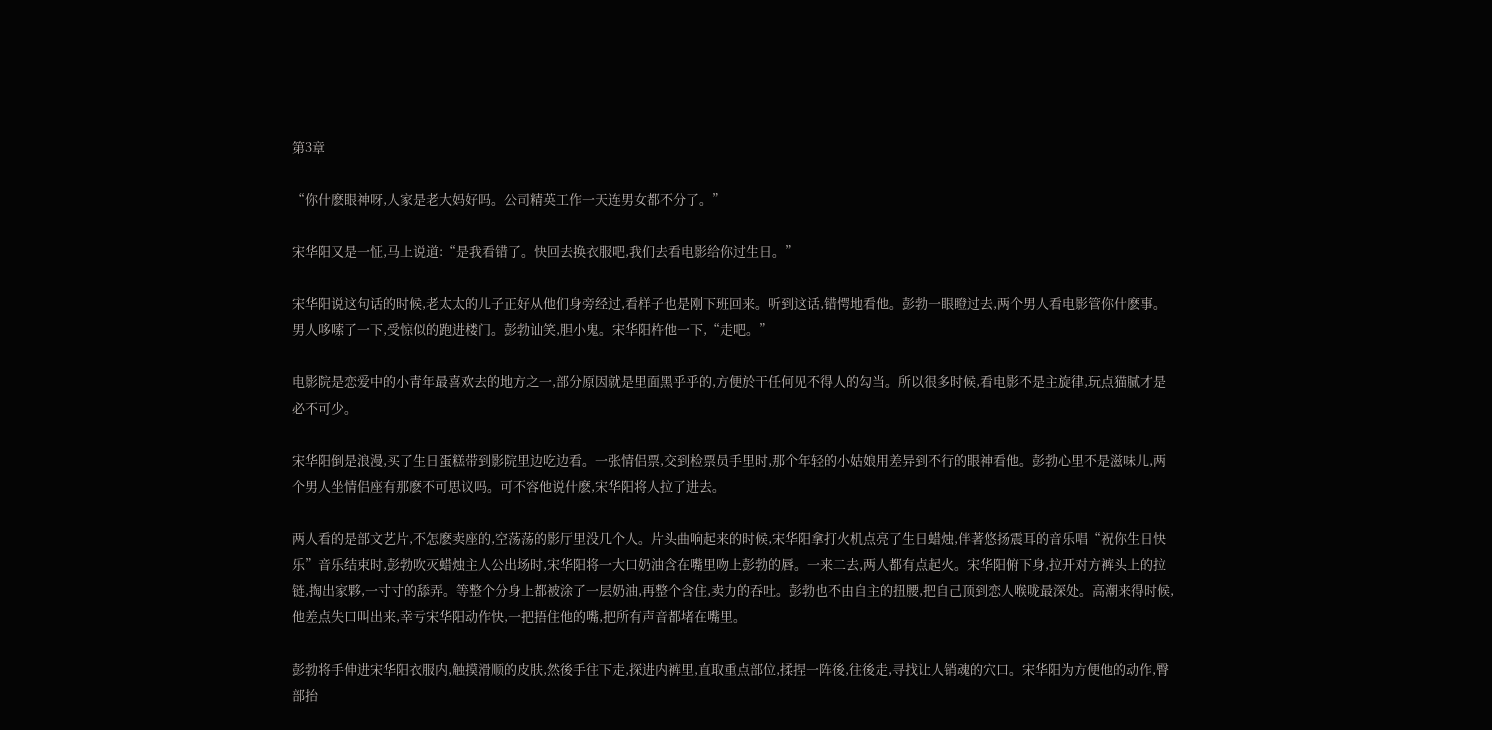第3章

“你什麽眼神呀,人家是老大妈好吗。公司精英工作一天连男女都不分了。”

宋华阳又是一怔,马上说道:“是我看错了。快回去换衣服吧,我们去看电影给你过生日。”

宋华阳说这句话的时候,老太太的儿子正好从他们身旁经过,看样子也是刚下班回来。听到这话,错愕地看他。彭勃一眼瞪过去,两个男人看电影管你什麽事。男人哆嗦了一下,受惊似的跑进楼门。彭勃讪笑,胆小鬼。宋华阳杵他一下,“走吧。”

电影院是恋爱中的小青年最喜欢去的地方之一,部分原因就是里面黑乎乎的,方便於干任何见不得人的勾当。所以很多时候,看电影不是主旋律,玩点猫腻才是必不可少。

宋华阳倒是浪漫,买了生日蛋糕带到影院里边吃边看。一张情侣票,交到检票员手里时,那个年轻的小姑娘用差异到不行的眼神看他。彭勃心里不是滋味儿,两个男人坐情侣座有那麽不可思议吗。可不容他说什麽,宋华阳将人拉了进去。

两人看的是部文艺片,不怎麽卖座的,空荡荡的影厅里没几个人。片头曲响起来的时候,宋华阳拿打火机点亮了生日蜡烛,伴著悠扬震耳的音乐唱“祝你生日快乐”音乐结束时,彭勃吹灭蜡烛主人公出场时,宋华阳将一大口奶油含在嘴里吻上彭勃的唇。一来二去,两人都有点起火。宋华阳俯下身,拉开对方裤头上的拉链,掏出家夥,一寸寸的舔弄。等整个分身上都被涂了一层奶油,再整个含住,卖力的吞吐。彭勃也不由自主的扭腰,把自己顶到恋人喉咙最深处。高潮来得时候,他差点失口叫出来,幸亏宋华阳动作快,一把捂住他的嘴,把所有声音都堵在嘴里。

彭勃将手伸进宋华阳衣服内,触摸滑顺的皮肤,然後手往下走,探进内裤里,直取重点部位,揉捏一阵後,往後走,寻找让人销魂的穴口。宋华阳为方便他的动作,臀部抬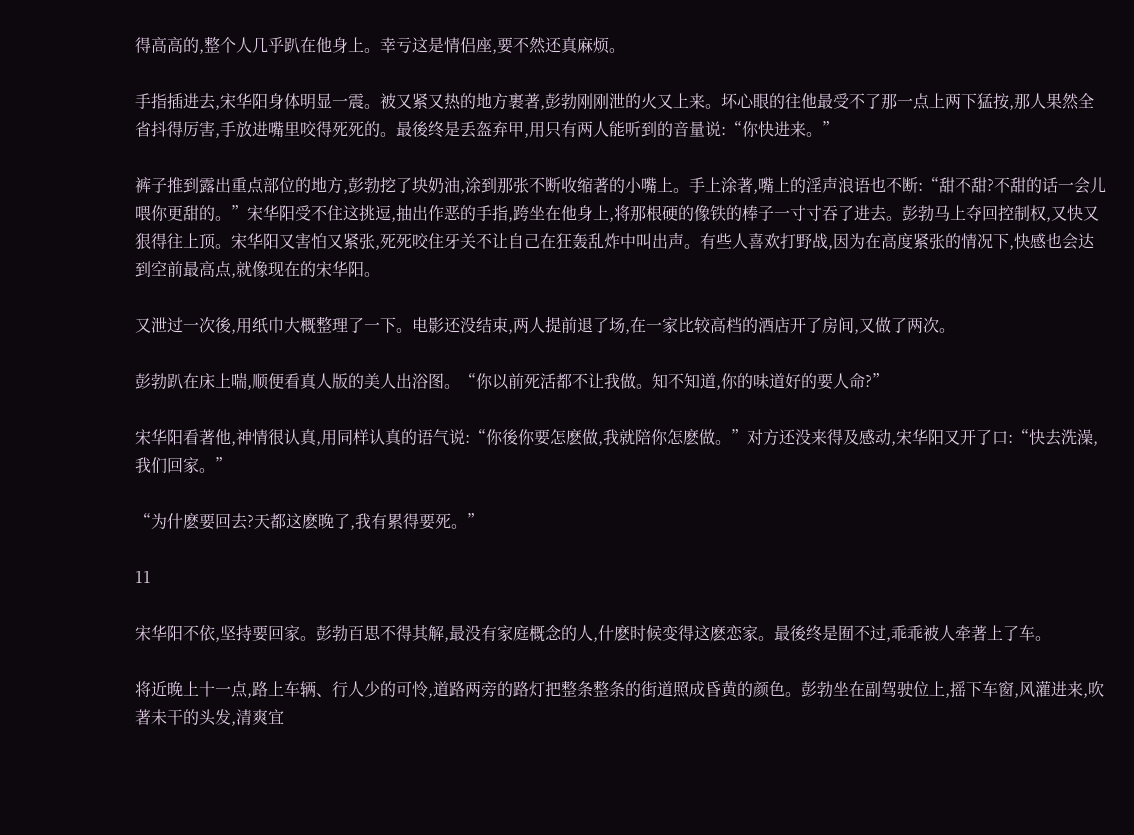得高高的,整个人几乎趴在他身上。幸亏这是情侣座,要不然还真麻烦。

手指插进去,宋华阳身体明显一震。被又紧又热的地方裹著,彭勃刚刚泄的火又上来。坏心眼的往他最受不了那一点上两下猛按,那人果然全省抖得厉害,手放进嘴里咬得死死的。最後终是丢盔弃甲,用只有两人能听到的音量说:“你快进来。”

裤子推到露出重点部位的地方,彭勃挖了块奶油,涂到那张不断收缩著的小嘴上。手上涂著,嘴上的淫声浪语也不断:“甜不甜?不甜的话一会儿喂你更甜的。”宋华阳受不住这挑逗,抽出作恶的手指,跨坐在他身上,将那根硬的像铁的棒子一寸寸吞了进去。彭勃马上夺回控制权,又快又狠得往上顶。宋华阳又害怕又紧张,死死咬住牙关不让自己在狂轰乱炸中叫出声。有些人喜欢打野战,因为在高度紧张的情况下,快感也会达到空前最高点,就像现在的宋华阳。

又泄过一次後,用纸巾大概整理了一下。电影还没结束,两人提前退了场,在一家比较高档的酒店开了房间,又做了两次。

彭勃趴在床上喘,顺便看真人版的美人出浴图。“你以前死活都不让我做。知不知道,你的味道好的要人命?”

宋华阳看著他,神情很认真,用同样认真的语气说:“你後你要怎麽做,我就陪你怎麽做。”对方还没来得及感动,宋华阳又开了口:“快去洗澡,我们回家。”

“为什麽要回去?天都这麽晚了,我有累得要死。”

11

宋华阳不依,坚持要回家。彭勃百思不得其解,最没有家庭概念的人,什麽时候变得这麽恋家。最後终是囿不过,乖乖被人牵著上了车。

将近晚上十一点,路上车辆、行人少的可怜,道路两旁的路灯把整条整条的街道照成昏黄的颜色。彭勃坐在副驾驶位上,摇下车窗,风灌进来,吹著未干的头发,清爽宜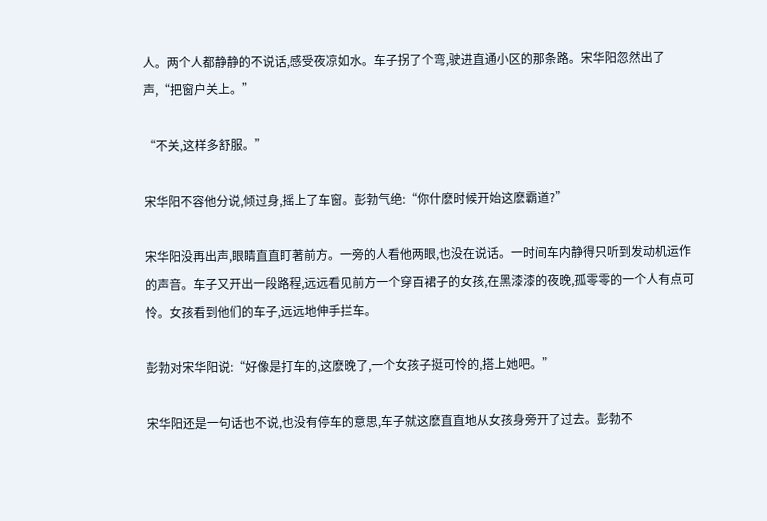人。两个人都静静的不说话,感受夜凉如水。车子拐了个弯,驶进直通小区的那条路。宋华阳忽然出了声,“把窗户关上。”

“不关,这样多舒服。”

宋华阳不容他分说,倾过身,摇上了车窗。彭勃气绝:“你什麽时候开始这麽霸道?”

宋华阳没再出声,眼睛直直盯著前方。一旁的人看他两眼,也没在说话。一时间车内静得只听到发动机运作的声音。车子又开出一段路程,远远看见前方一个穿百裙子的女孩,在黑漆漆的夜晚,孤零零的一个人有点可怜。女孩看到他们的车子,远远地伸手拦车。

彭勃对宋华阳说:“好像是打车的,这麽晚了,一个女孩子挺可怜的,搭上她吧。”

宋华阳还是一句话也不说,也没有停车的意思,车子就这麽直直地从女孩身旁开了过去。彭勃不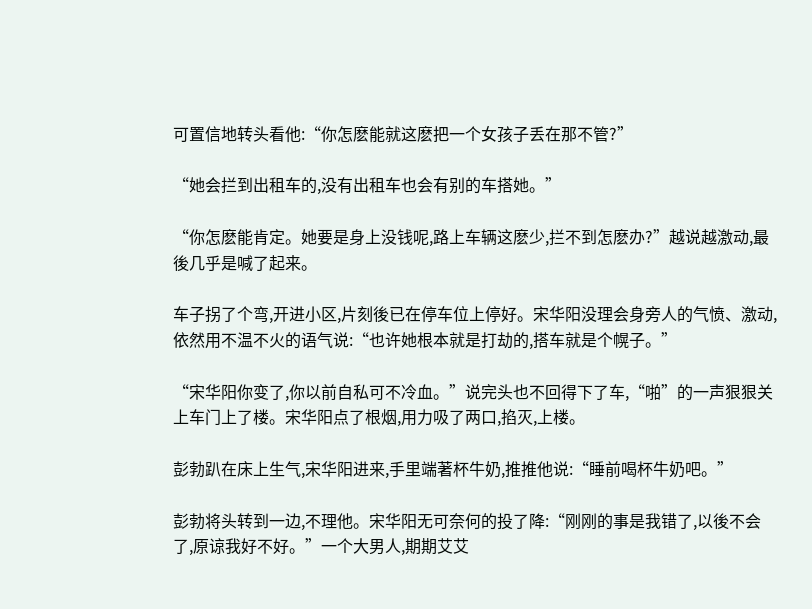可置信地转头看他:“你怎麽能就这麽把一个女孩子丢在那不管?”

“她会拦到出租车的,没有出租车也会有别的车搭她。”

“你怎麽能肯定。她要是身上没钱呢,路上车辆这麽少,拦不到怎麽办?”越说越激动,最後几乎是喊了起来。

车子拐了个弯,开进小区,片刻後已在停车位上停好。宋华阳没理会身旁人的气愤、激动,依然用不温不火的语气说:“也许她根本就是打劫的,搭车就是个幌子。”

“宋华阳你变了,你以前自私可不冷血。”说完头也不回得下了车,“啪”的一声狠狠关上车门上了楼。宋华阳点了根烟,用力吸了两口,掐灭,上楼。

彭勃趴在床上生气,宋华阳进来,手里端著杯牛奶,推推他说:“睡前喝杯牛奶吧。”

彭勃将头转到一边,不理他。宋华阳无可奈何的投了降:“刚刚的事是我错了,以後不会了,原谅我好不好。”一个大男人,期期艾艾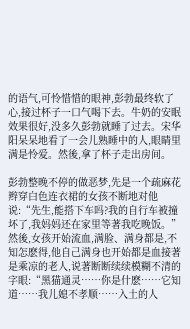的语气,可怜惜惜的眼神,彭勃最终软了心,接过杯子一口气喝下去。牛奶的安眠效果很好,没多久彭勃就睡了过去。宋华阳呆呆地看了一会儿熟睡中的人,眼睛里满是怜爱。然後,拿了杯子走出房间。

彭勃整晚不停的做恶梦,先是一个疏麻花辫穿白色连衣裙的女孩不断地对他说:“先生,能搭下车吗?我的自行车被撞坏了,我妈妈还在家里等著我吃晚饭。”然後,女孩开始流血,满脸、满身都是,不知怎麽得,他自己满身也开始都是血接著是乘凉的老人,说著断断续续模糊不清的字眼:“黑猫通灵……你是什麽……它知道……我儿媳不孝顺……入土的人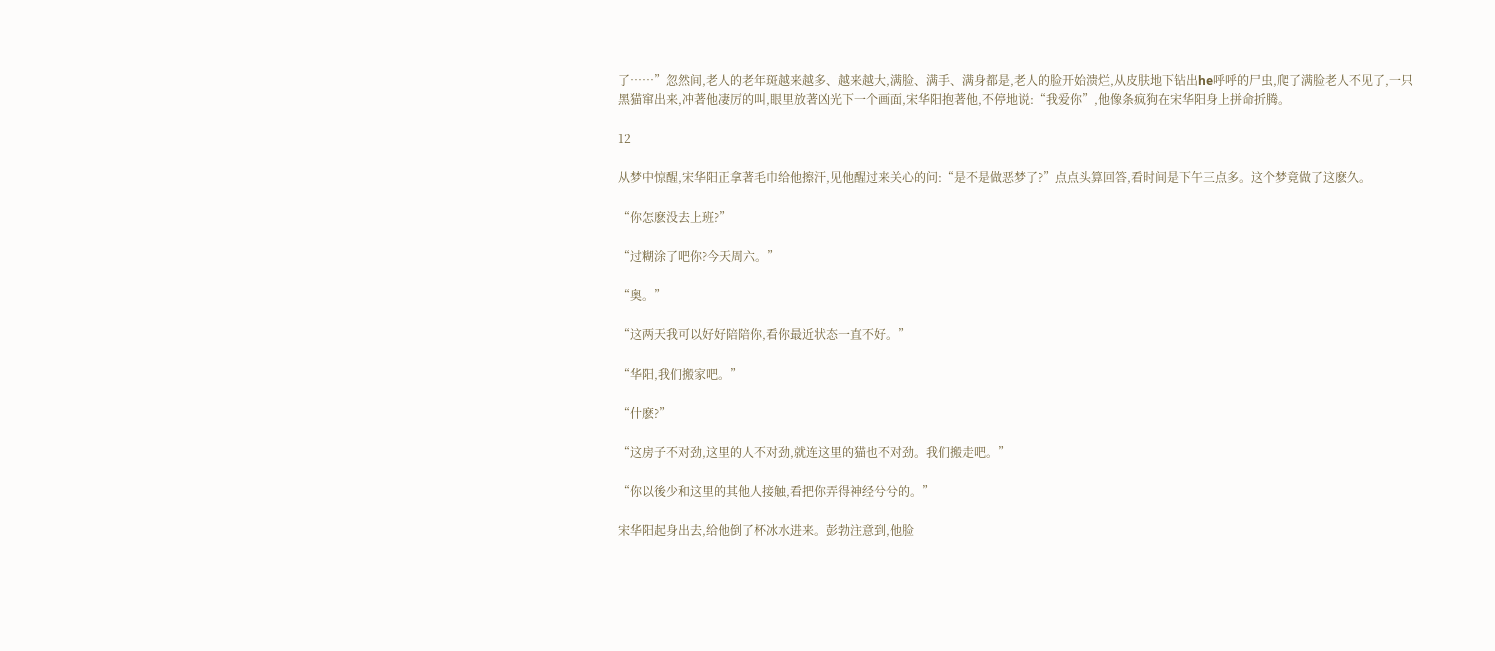了……”忽然间,老人的老年斑越来越多、越来越大,满脸、满手、满身都是,老人的脸开始溃烂,从皮肤地下钻出he呼呼的尸虫,爬了满脸老人不见了,一只黑猫窜出来,冲著他凄厉的叫,眼里放著凶光下一个画面,宋华阳抱著他,不停地说:“我爱你”,他像条疯狗在宋华阳身上拼命折腾。

12

从梦中惊醒,宋华阳正拿著毛巾给他擦汗,见他醒过来关心的问:“是不是做恶梦了?”点点头算回答,看时间是下午三点多。这个梦竟做了这麽久。

“你怎麽没去上班?”

“过糊涂了吧你?今天周六。”

“奥。”

“这两天我可以好好陪陪你,看你最近状态一直不好。”

“华阳,我们搬家吧。”

“什麽?”

“这房子不对劲,这里的人不对劲,就连这里的猫也不对劲。我们搬走吧。”

“你以後少和这里的其他人接触,看把你弄得神经兮兮的。”

宋华阳起身出去,给他倒了杯冰水进来。彭勃注意到,他脸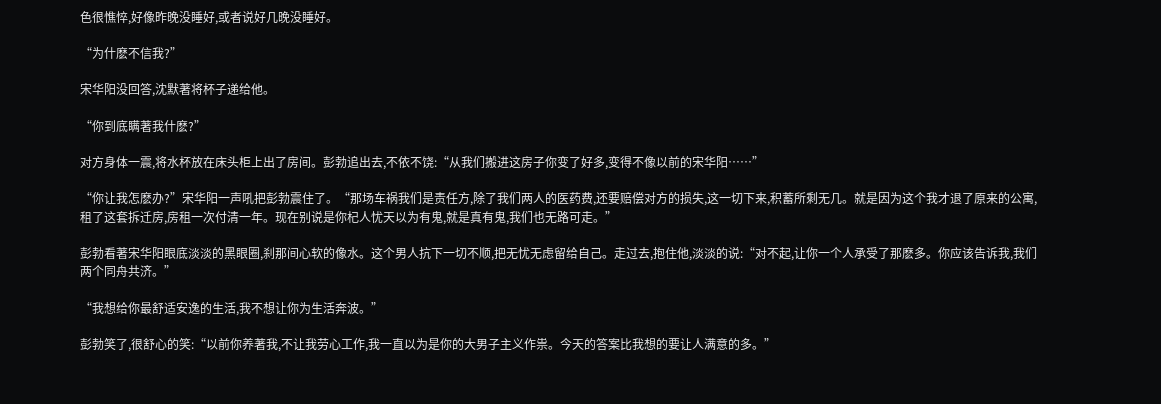色很憔悴,好像昨晚没睡好,或者说好几晚没睡好。

“为什麽不信我?”

宋华阳没回答,沈默著将杯子递给他。

“你到底瞒著我什麽?”

对方身体一震,将水杯放在床头柜上出了房间。彭勃追出去,不依不饶:“从我们搬进这房子你变了好多,变得不像以前的宋华阳……”

“你让我怎麽办?”宋华阳一声吼把彭勃震住了。“那场车祸我们是责任方,除了我们两人的医药费,还要赔偿对方的损失,这一切下来,积蓄所剩无几。就是因为这个我才退了原来的公寓,租了这套拆迁房,房租一次付清一年。现在别说是你杞人忧天以为有鬼,就是真有鬼,我们也无路可走。”

彭勃看著宋华阳眼底淡淡的黑眼圈,刹那间心软的像水。这个男人抗下一切不顺,把无忧无虑留给自己。走过去,抱住他,淡淡的说:“对不起,让你一个人承受了那麽多。你应该告诉我,我们两个同舟共济。”

“我想给你最舒适安逸的生活,我不想让你为生活奔波。”

彭勃笑了,很舒心的笑:“以前你养著我,不让我劳心工作,我一直以为是你的大男子主义作祟。今天的答案比我想的要让人满意的多。”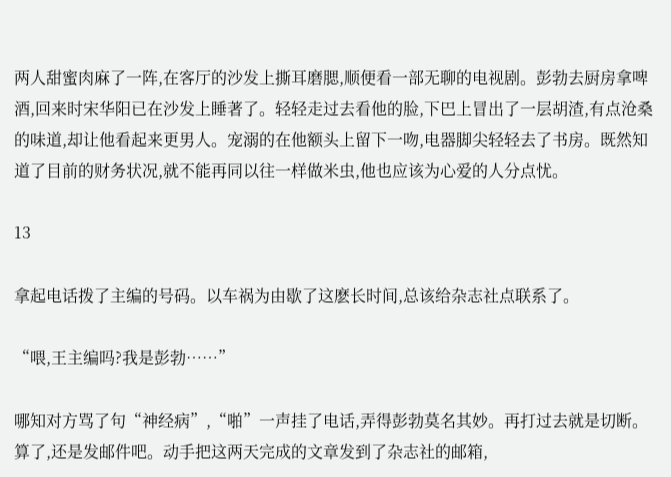两人甜蜜肉麻了一阵,在客厅的沙发上撕耳磨腮,顺便看一部无聊的电视剧。彭勃去厨房拿啤酒,回来时宋华阳已在沙发上睡著了。轻轻走过去看他的脸,下巴上冒出了一层胡渣,有点沧桑的味道,却让他看起来更男人。宠溺的在他额头上留下一吻,电器脚尖轻轻去了书房。既然知道了目前的财务状况,就不能再同以往一样做米虫,他也应该为心爱的人分点忧。

13

拿起电话拨了主编的号码。以车祸为由歇了这麽长时间,总该给杂志社点联系了。

“喂,王主编吗?我是彭勃……”

哪知对方骂了句“神经病”,“啪”一声挂了电话,弄得彭勃莫名其妙。再打过去就是切断。算了,还是发邮件吧。动手把这两天完成的文章发到了杂志社的邮箱,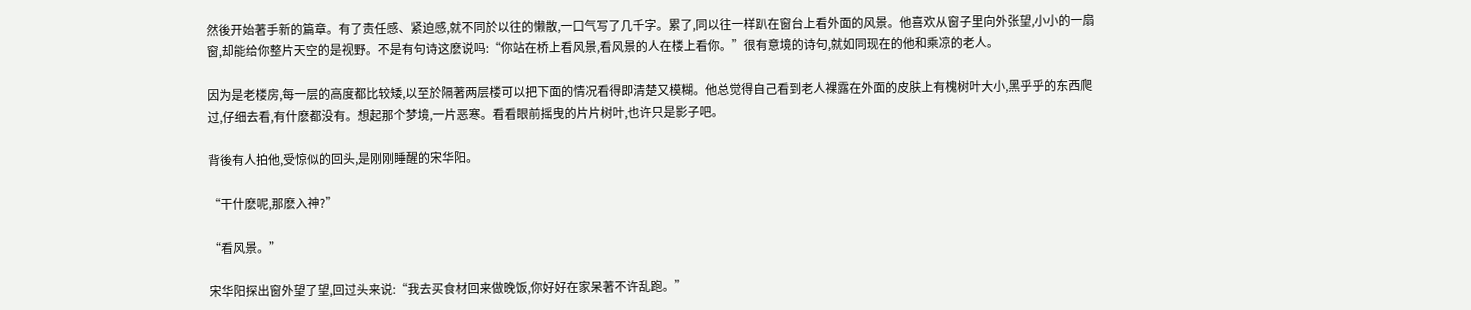然後开始著手新的篇章。有了责任感、紧迫感,就不同於以往的懒散,一口气写了几千字。累了,同以往一样趴在窗台上看外面的风景。他喜欢从窗子里向外张望,小小的一扇窗,却能给你整片天空的是视野。不是有句诗这麽说吗:“你站在桥上看风景,看风景的人在楼上看你。”很有意境的诗句,就如同现在的他和乘凉的老人。

因为是老楼房,每一层的高度都比较矮,以至於隔著两层楼可以把下面的情况看得即清楚又模糊。他总觉得自己看到老人裸露在外面的皮肤上有槐树叶大小,黑乎乎的东西爬过,仔细去看,有什麽都没有。想起那个梦境,一片恶寒。看看眼前摇曳的片片树叶,也许只是影子吧。

背後有人拍他,受惊似的回头,是刚刚睡醒的宋华阳。

“干什麽呢,那麽入神?”

“看风景。”

宋华阳探出窗外望了望,回过头来说:“我去买食材回来做晚饭,你好好在家呆著不许乱跑。”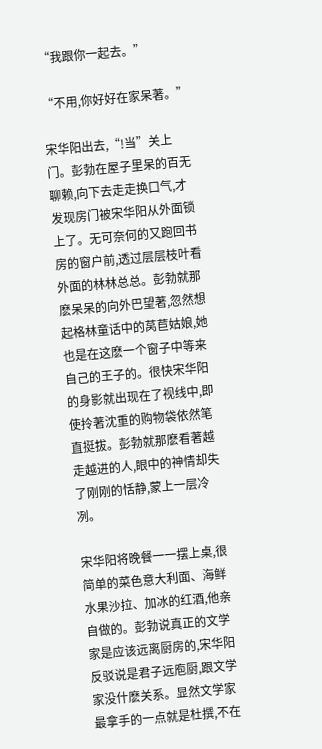“我跟你一起去。”

“不用,你好好在家呆著。”

宋华阳出去,“!当”关上门。彭勃在屋子里呆的百无聊赖,向下去走走换口气,才发现房门被宋华阳从外面锁上了。无可奈何的又跑回书房的窗户前,透过层层枝叶看外面的林林总总。彭勃就那麽呆呆的向外巴望著,忽然想起格林童话中的莴苣姑娘,她也是在这麽一个窗子中等来自己的王子的。很快宋华阳的身影就出现在了视线中,即使拎著沈重的购物袋依然笔直挺拔。彭勃就那麽看著越走越进的人,眼中的神情却失了刚刚的恬静,蒙上一层冷冽。

宋华阳将晚餐一一摆上桌,很简单的菜色意大利面、海鲜水果沙拉、加冰的红酒,他亲自做的。彭勃说真正的文学家是应该远离厨房的,宋华阳反驳说是君子远庖厨,跟文学家没什麽关系。显然文学家最拿手的一点就是杜撰,不在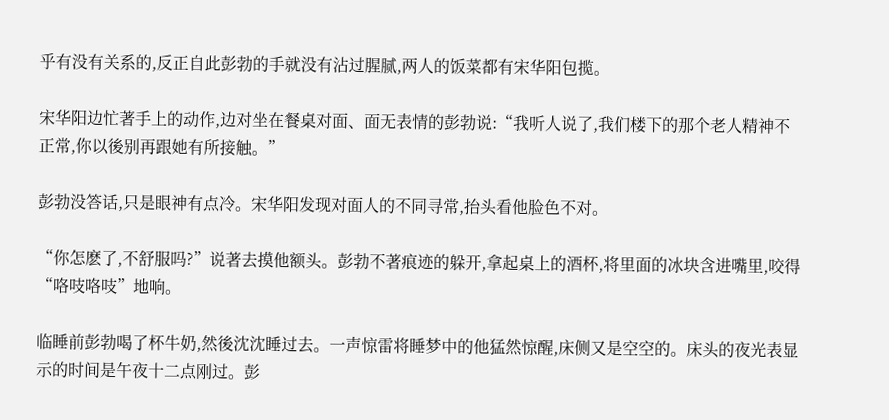乎有没有关系的,反正自此彭勃的手就没有沾过腥腻,两人的饭菜都有宋华阳包揽。

宋华阳边忙著手上的动作,边对坐在餐桌对面、面无表情的彭勃说:“我听人说了,我们楼下的那个老人精神不正常,你以後别再跟她有所接触。”

彭勃没答话,只是眼神有点冷。宋华阳发现对面人的不同寻常,抬头看他脸色不对。

“你怎麽了,不舒服吗?”说著去摸他额头。彭勃不著痕迹的躲开,拿起桌上的酒杯,将里面的冰块含进嘴里,咬得“咯吱咯吱”地响。

临睡前彭勃喝了杯牛奶,然後沈沈睡过去。一声惊雷将睡梦中的他猛然惊醒,床侧又是空空的。床头的夜光表显示的时间是午夜十二点刚过。彭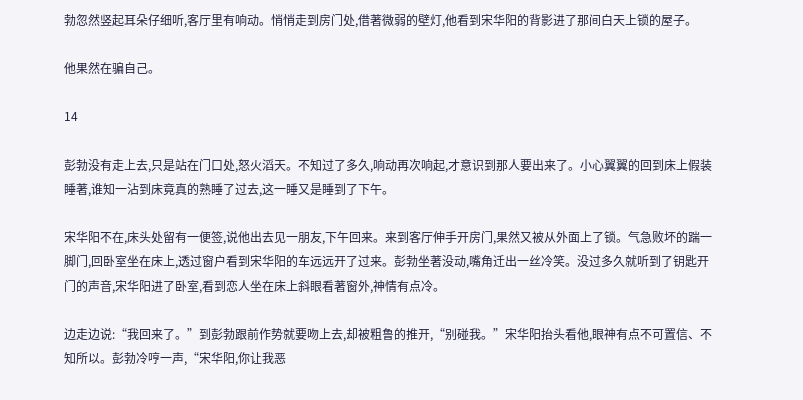勃忽然竖起耳朵仔细听,客厅里有响动。悄悄走到房门处,借著微弱的壁灯,他看到宋华阳的背影进了那间白天上锁的屋子。

他果然在骗自己。

14

彭勃没有走上去,只是站在门口处,怒火滔天。不知过了多久,响动再次响起,才意识到那人要出来了。小心翼翼的回到床上假装睡著,谁知一沾到床竟真的熟睡了过去,这一睡又是睡到了下午。

宋华阳不在,床头处留有一便签,说他出去见一朋友,下午回来。来到客厅伸手开房门,果然又被从外面上了锁。气急败坏的踹一脚门,回卧室坐在床上,透过窗户看到宋华阳的车远远开了过来。彭勃坐著没动,嘴角迁出一丝冷笑。没过多久就听到了钥匙开门的声音,宋华阳进了卧室,看到恋人坐在床上斜眼看著窗外,神情有点冷。

边走边说:“我回来了。”到彭勃跟前作势就要吻上去,却被粗鲁的推开,“别碰我。”宋华阳抬头看他,眼神有点不可置信、不知所以。彭勃冷哼一声,“宋华阳,你让我恶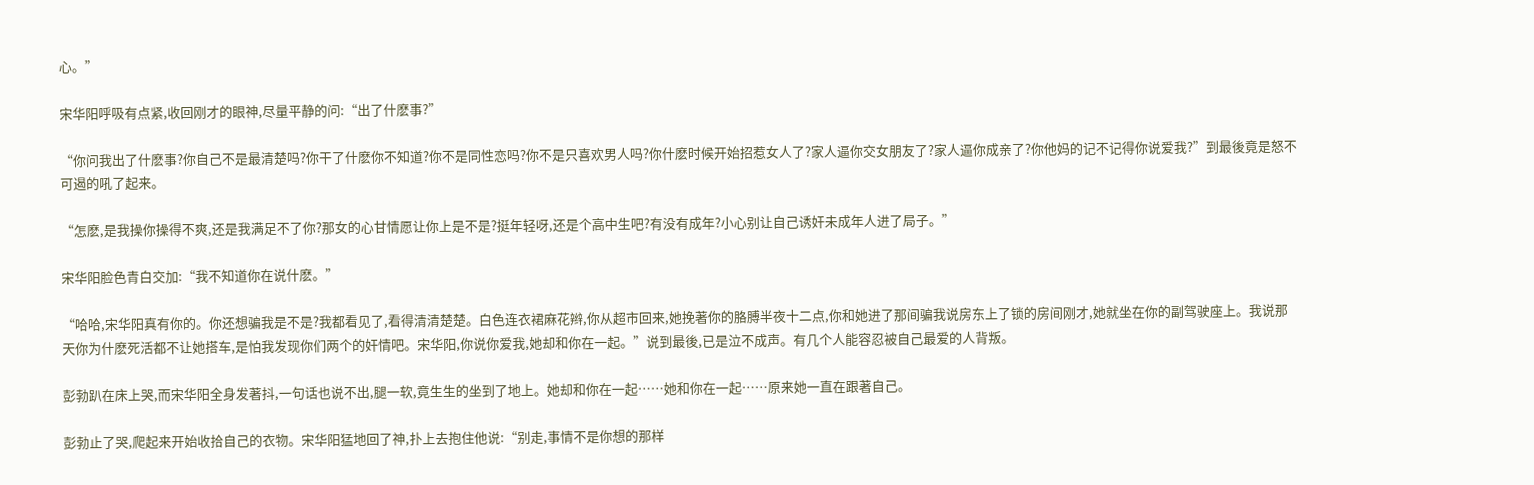心。”

宋华阳呼吸有点紧,收回刚才的眼神,尽量平静的问:“出了什麽事?”

“你问我出了什麽事?你自己不是最清楚吗?你干了什麽你不知道?你不是同性恋吗?你不是只喜欢男人吗?你什麽时候开始招惹女人了?家人逼你交女朋友了?家人逼你成亲了?你他妈的记不记得你说爱我?”到最後竟是怒不可遏的吼了起来。

“怎麽,是我操你操得不爽,还是我满足不了你?那女的心甘情愿让你上是不是?挺年轻呀,还是个高中生吧?有没有成年?小心别让自己诱奸未成年人进了局子。”

宋华阳脸色青白交加:“我不知道你在说什麽。”

“哈哈,宋华阳真有你的。你还想骗我是不是?我都看见了,看得清清楚楚。白色连衣裙麻花辫,你从超市回来,她挽著你的胳膊半夜十二点,你和她进了那间骗我说房东上了锁的房间刚才,她就坐在你的副驾驶座上。我说那天你为什麽死活都不让她搭车,是怕我发现你们两个的奸情吧。宋华阳,你说你爱我,她却和你在一起。”说到最後,已是泣不成声。有几个人能容忍被自己最爱的人背叛。

彭勃趴在床上哭,而宋华阳全身发著抖,一句话也说不出,腿一软,竟生生的坐到了地上。她却和你在一起……她和你在一起……原来她一直在跟著自己。

彭勃止了哭,爬起来开始收拾自己的衣物。宋华阳猛地回了神,扑上去抱住他说:“别走,事情不是你想的那样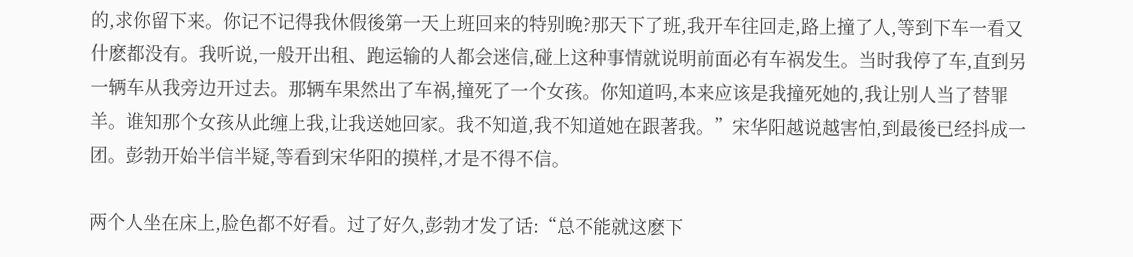的,求你留下来。你记不记得我休假後第一天上班回来的特别晚?那天下了班,我开车往回走,路上撞了人,等到下车一看又什麽都没有。我听说,一般开出租、跑运输的人都会迷信,碰上这种事情就说明前面必有车祸发生。当时我停了车,直到另一辆车从我旁边开过去。那辆车果然出了车祸,撞死了一个女孩。你知道吗,本来应该是我撞死她的,我让别人当了替罪羊。谁知那个女孩从此缠上我,让我送她回家。我不知道,我不知道她在跟著我。”宋华阳越说越害怕,到最後已经抖成一团。彭勃开始半信半疑,等看到宋华阳的摸样,才是不得不信。

两个人坐在床上,脸色都不好看。过了好久,彭勃才发了话:“总不能就这麽下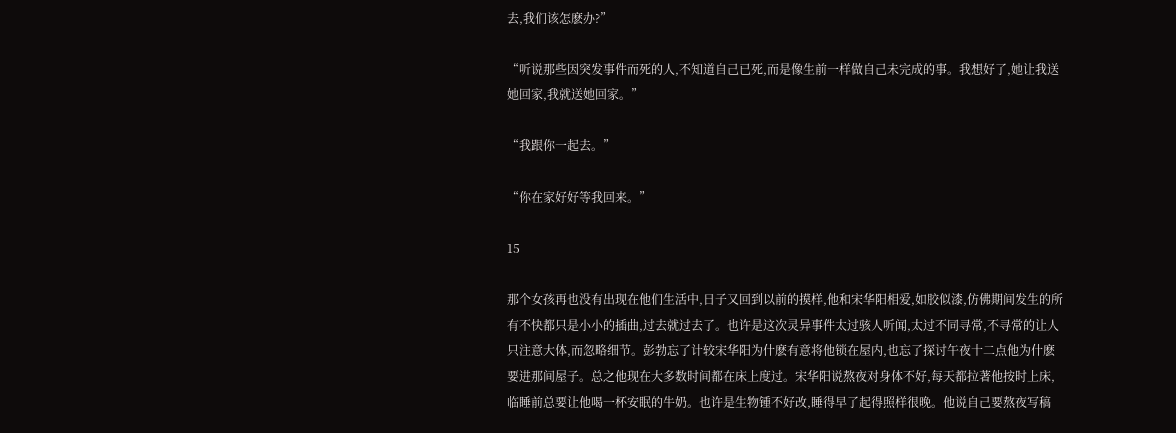去,我们该怎麽办?”

“听说那些因突发事件而死的人,不知道自己已死,而是像生前一样做自己未完成的事。我想好了,她让我送她回家,我就送她回家。”

“我跟你一起去。”

“你在家好好等我回来。”

15

那个女孩再也没有出现在他们生活中,日子又回到以前的摸样,他和宋华阳相爱,如胶似漆,仿佛期间发生的所有不快都只是小小的插曲,过去就过去了。也许是这次灵异事件太过骇人听闻,太过不同寻常,不寻常的让人只注意大体,而忽略细节。彭勃忘了计较宋华阳为什麽有意将他锁在屋内,也忘了探讨午夜十二点他为什麽要进那间屋子。总之他现在大多数时间都在床上度过。宋华阳说熬夜对身体不好,每天都拉著他按时上床,临睡前总要让他喝一杯安眠的牛奶。也许是生物锺不好改,睡得早了起得照样很晚。他说自己要熬夜写稿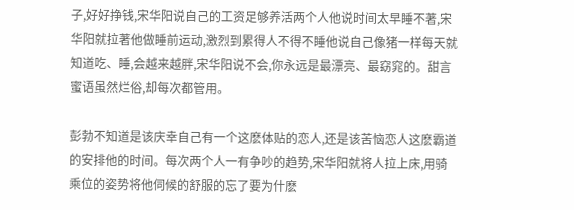子,好好挣钱,宋华阳说自己的工资足够养活两个人他说时间太早睡不著,宋华阳就拉著他做睡前运动,激烈到累得人不得不睡他说自己像猪一样每天就知道吃、睡,会越来越胖,宋华阳说不会,你永远是最漂亮、最窈窕的。甜言蜜语虽然烂俗,却每次都管用。

彭勃不知道是该庆幸自己有一个这麽体贴的恋人,还是该苦恼恋人这麽霸道的安排他的时间。每次两个人一有争吵的趋势,宋华阳就将人拉上床,用骑乘位的姿势将他伺候的舒服的忘了要为什麽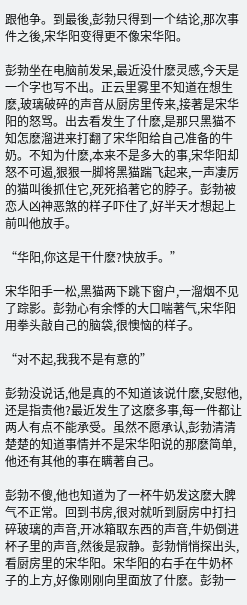跟他争。到最後,彭勃只得到一个结论,那次事件之後,宋华阳变得更不像宋华阳。

彭勃坐在电脑前发呆,最近没什麽灵感,今天是一个字也写不出。正云里雾里不知道在想生麽,玻璃破碎的声音从厨房里传来,接著是宋华阳的怒骂。出去看发生了什麽,是那只黑猫不知怎麽溜进来打翻了宋华阳给自己准备的牛奶。不知为什麽,本来不是多大的事,宋华阳却怒不可遏,狠狠一脚将黑猫踹飞起来,一声凄厉的猫叫後抓住它,死死掐著它的脖子。彭勃被恋人凶神恶煞的样子吓住了,好半天才想起上前叫他放手。

“华阳,你这是干什麽?快放手。”

宋华阳手一松,黑猫两下跳下窗户,一溜烟不见了踪影。彭勃心有余悸的大口喘著气,宋华阳用拳头敲自己的脑袋,很懊恼的样子。

“对不起,我我不是有意的”

彭勃没说话,他是真的不知道该说什麽,安慰他,还是指责他?最近发生了这麽多事,每一件都让两人有点不能承受。虽然不愿承认,彭勃清清楚楚的知道事情并不是宋华阳说的那麽简单,他还有其他的事在瞒著自己。

彭勃不傻,他也知道为了一杯牛奶发这麽大脾气不正常。回到书房,很对就听到厨房中打扫碎玻璃的声音,开冰箱取东西的声音,牛奶倒进杯子里的声音,然後是寂静。彭勃悄悄探出头,看厨房里的宋华阳。宋华阳的右手在牛奶杯子的上方,好像刚刚向里面放了什麽。彭勃一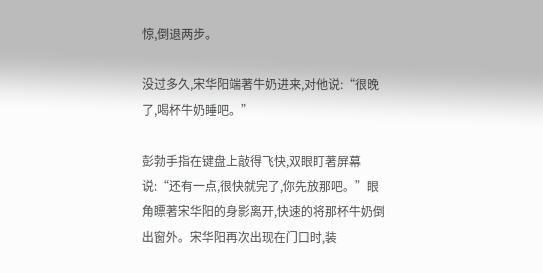惊,倒退两步。

没过多久,宋华阳端著牛奶进来,对他说:“很晚了,喝杯牛奶睡吧。”

彭勃手指在键盘上敲得飞快,双眼盯著屏幕说:“还有一点,很快就完了,你先放那吧。”眼角瞟著宋华阳的身影离开,快速的将那杯牛奶倒出窗外。宋华阳再次出现在门口时,装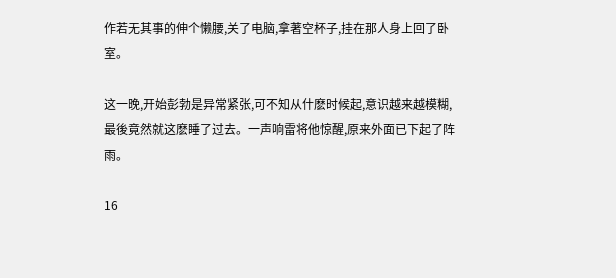作若无其事的伸个懒腰,关了电脑,拿著空杯子,挂在那人身上回了卧室。

这一晚,开始彭勃是异常紧张,可不知从什麽时候起,意识越来越模糊,最後竟然就这麽睡了过去。一声响雷将他惊醒,原来外面已下起了阵雨。

16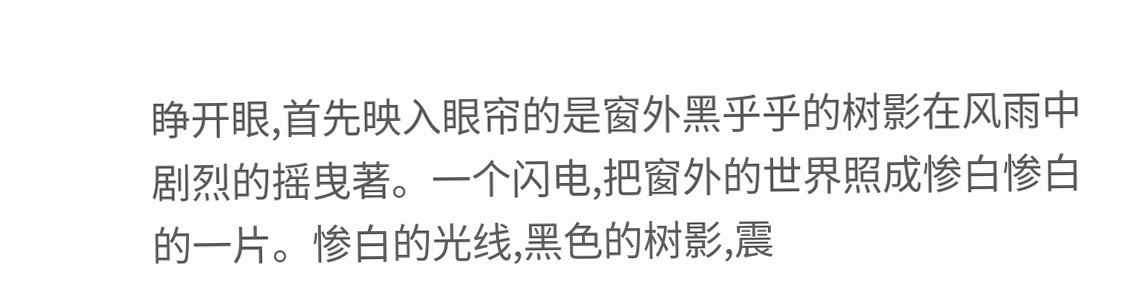睁开眼,首先映入眼帘的是窗外黑乎乎的树影在风雨中剧烈的摇曳著。一个闪电,把窗外的世界照成惨白惨白的一片。惨白的光线,黑色的树影,震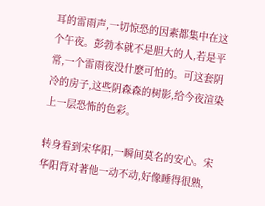耳的雷雨声,一切惊恐的因素都集中在这个午夜。彭勃本就不是胆大的人,若是平常,一个雷雨夜没什麽可怕的。可这套阴冷的房子,这些阴森森的树影,给今夜渲染上一层恐怖的色彩。

转身看到宋华阳,一瞬间莫名的安心。宋华阳背对著他一动不动,好像睡得很熟,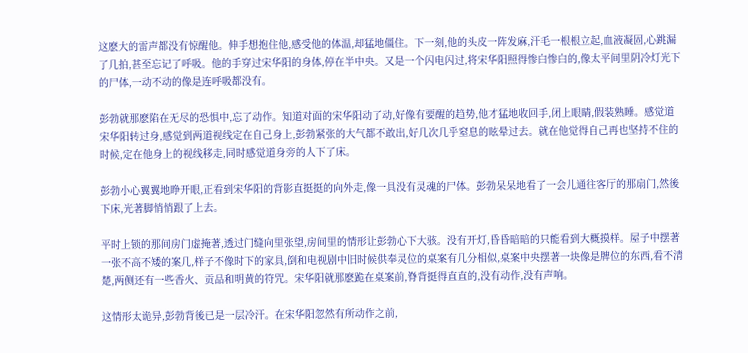这麽大的雷声都没有惊醒他。伸手想抱住他,感受他的体温,却猛地僵住。下一刻,他的头皮一阵发麻,汗毛一根根立起,血液凝固,心跳漏了几拍,甚至忘记了呼吸。他的手穿过宋华阳的身体,停在半中央。又是一个闪电闪过,将宋华阳照得惨白惨白的,像太平间里阴冷灯光下的尸体,一动不动的像是连呼吸都没有。

彭勃就那麽陷在无尽的恐惧中,忘了动作。知道对面的宋华阳动了动,好像有要醒的趋势,他才猛地收回手,闭上眼睛,假装熟睡。感觉道宋华阳转过身,感觉到两道视线定在自己身上,彭勃紧张的大气都不敢出,好几次几乎窒息的眩晕过去。就在他觉得自己再也坚持不住的时候,定在他身上的视线移走,同时感觉道身旁的人下了床。

彭勃小心翼翼地睁开眼,正看到宋华阳的背影直挺挺的向外走,像一具没有灵魂的尸体。彭勃呆呆地看了一会儿通往客厅的那扇门,然後下床,光著脚悄悄跟了上去。

平时上锁的那间房门虚掩著,透过门缝向里张望,房间里的情形让彭勃心下大骇。没有开灯,昏昏暗暗的只能看到大概摸样。屋子中摆著一张不高不矮的案几,样子不像时下的家具,倒和电视剧中旧时候供奉灵位的桌案有几分相似,桌案中央摆著一块像是牌位的东西,看不清楚,两侧还有一些香火、贡品和明黄的符咒。宋华阳就那麽跪在桌案前,脊背挺得直直的,没有动作,没有声响。

这情形太诡异,彭勃背後已是一层冷汗。在宋华阳忽然有所动作之前,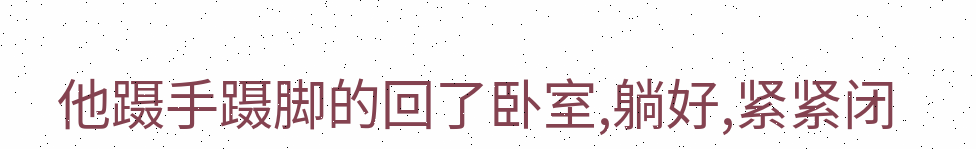他蹑手蹑脚的回了卧室,躺好,紧紧闭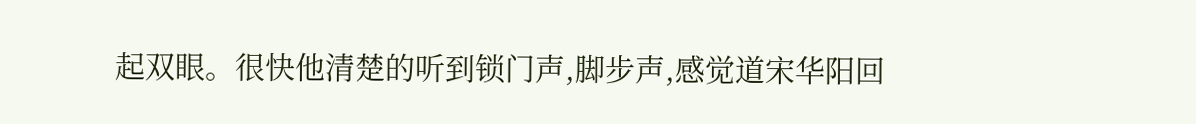起双眼。很快他清楚的听到锁门声,脚步声,感觉道宋华阳回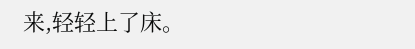来,轻轻上了床。